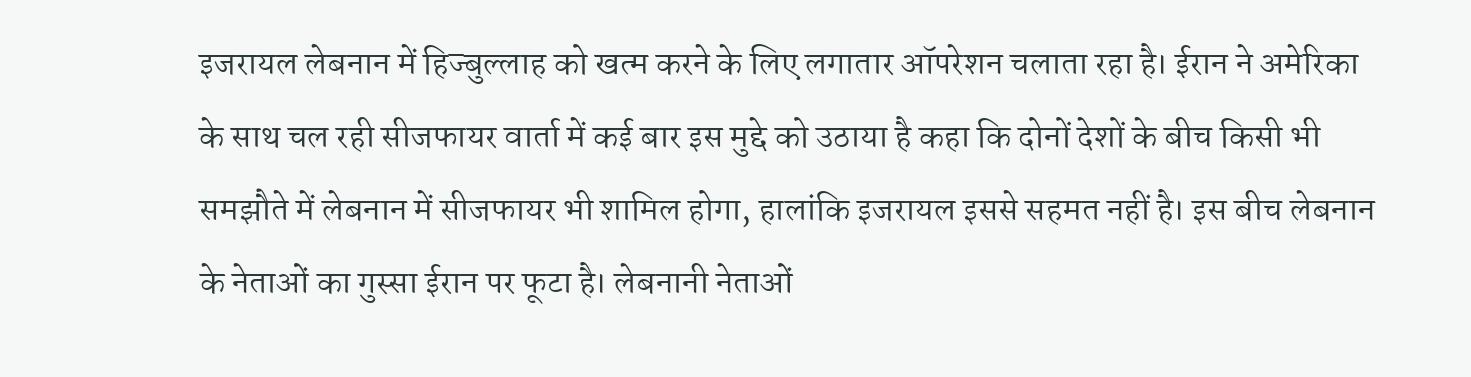इजरायल लेबनान में हिज्बुल्लाह को खत्म करने के लिए लगातार ऑपरेशन चलाता रहा है। ईरान ने अमेरिका के साथ चल रही सीजफायर वार्ता में कई बार इस मुद्दे को उठाया है कहा कि दोनों देशों के बीच किसी भी समझौते में लेबनान में सीजफायर भी शामिल होगा, हालांकि इजरायल इससे सहमत नहीं है। इस बीच लेबनान के नेताओं का गुस्सा ईरान पर फूटा है। लेबनानी नेताओं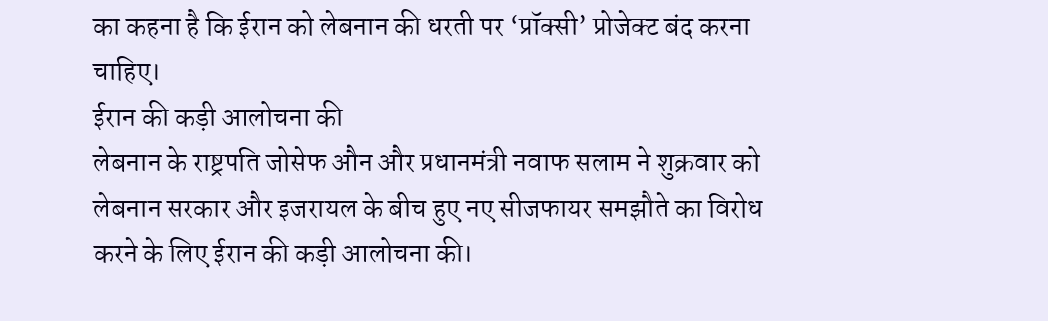का कहना है कि ईरान को लेबनान की धरती पर ‘प्रॉक्सी’ प्रोजेक्ट बंद करना चाहिए।
ईरान की कड़ी आलोचना की
लेबनान के राष्ट्रपति जोसेफ औन और प्रधानमंत्री नवाफ सलाम ने शुक्रवार को लेबनान सरकार और इजरायल के बीच हुए नए सीजफायर समझौते का विरोध करने के लिए ईरान की कड़ी आलोचना की।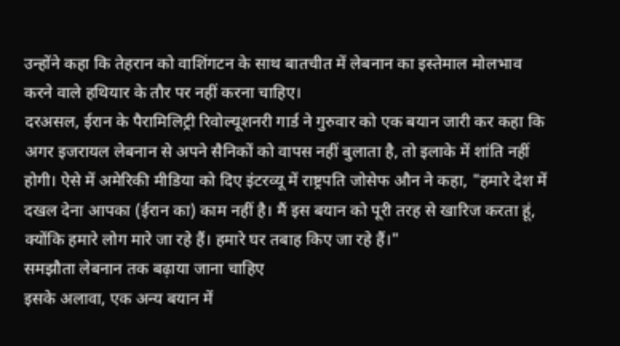उन्होंने कहा कि तेहरान को वाशिंगटन के साथ बातचीत में लेबनान का इस्तेमाल मोलभाव करने वाले हथियार के तौर पर नहीं करना चाहिए।
दरअसल, ईरान के पैरामिलिट्री रिवोल्यूशनरी गार्ड ने गुरुवार को एक बयान जारी कर कहा कि अगर इजरायल लेबनान से अपने सैनिकों को वापस नहीं बुलाता है, तो इलाके में शांति नहीं होगी। ऐसे में अमेरिकी मीडिया को दिए इंटरव्यू में राष्ट्रपति जोसेफ औन ने कहा, "हमारे देश में दखल देना आपका (ईरान का) काम नहीं है। मैं इस बयान को पूरी तरह से खारिज करता हूं, क्योंकि हमारे लोग मारे जा रहे हैं। हमारे घर तबाह किए जा रहे हैं।"
समझौता लेबनान तक बढ़ाया जाना चाहिए
इसके अलावा, एक अन्य बयान में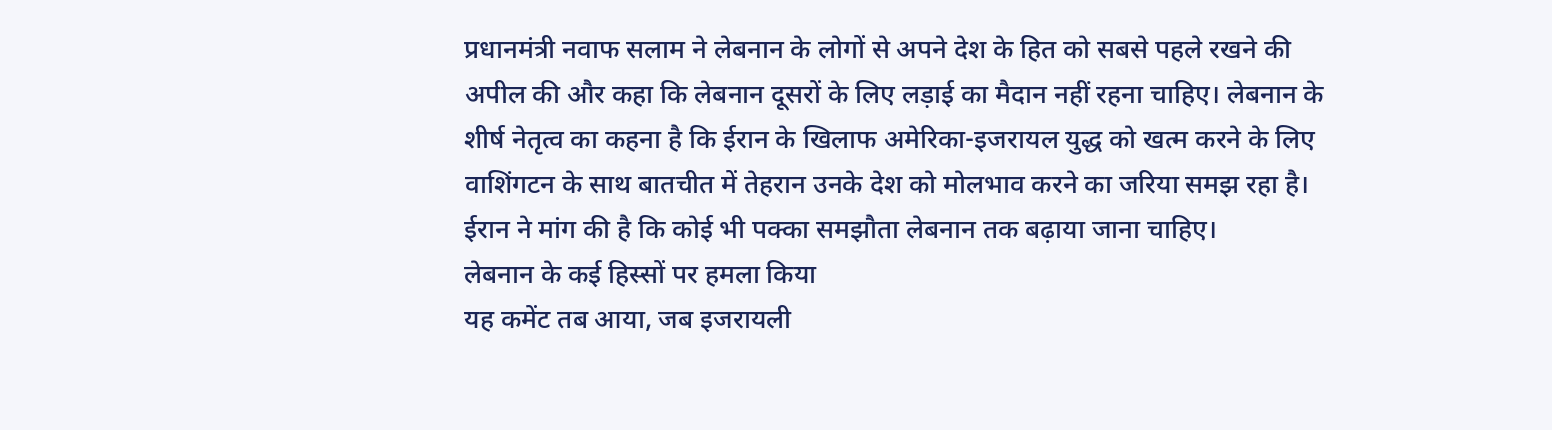प्रधानमंत्री नवाफ सलाम ने लेबनान के लोगों से अपने देश के हित को सबसे पहले रखने की अपील की और कहा कि लेबनान दूसरों के लिए लड़ाई का मैदान नहीं रहना चाहिए। लेबनान के शीर्ष नेतृत्व का कहना है कि ईरान के खिलाफ अमेरिका-इजरायल युद्ध को खत्म करने के लिए वाशिंगटन के साथ बातचीत में तेहरान उनके देश को मोलभाव करने का जरिया समझ रहा है। ईरान ने मांग की है कि कोई भी पक्का समझौता लेबनान तक बढ़ाया जाना चाहिए।
लेबनान के कई हिस्सों पर हमला किया
यह कमेंट तब आया, जब इजरायली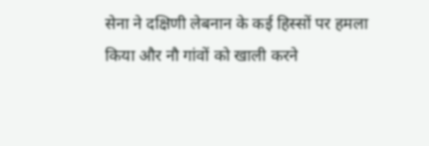सेना ने दक्षिणी लेबनान के कई हिस्सों पर हमला किया और नौ गांवों को खाली करने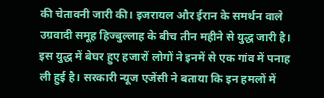की चेतावनी जारी की। इजरायल और ईरान के समर्थन वाले उग्रवादी समूह हिज्बुल्लाह के बीच तीन महीने से युद्ध जारी है। इस युद्ध में बेघर हुए हजारों लोगों ने इनमें से एक गांव में पनाह ली हुई है। सरकारी न्यूज एजेंसी ने बताया कि इन हमलों में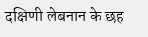दक्षिणी लेबनान के छह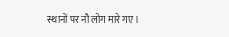स्थानों पर नौ लोग मारे गए।